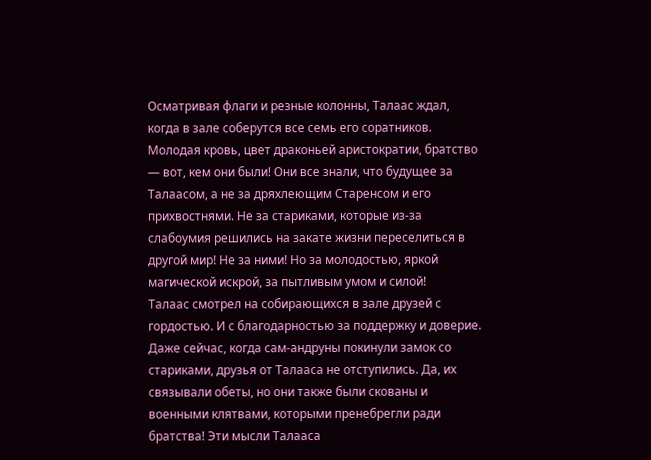Осматривая флаги и резные колонны, Талаас ждал, когда в зале соберутся все семь его соратников. Молодая кровь, цвет драконьей аристократии, братство — вот, кем они были! Они все знали, что будущее за Талаасом, а не за дряхлеющим Старенсом и его прихвостнями. Не за стариками, которые из-за слабоумия решились на закате жизни переселиться в другой мир! Не за ними! Но за молодостью, яркой магической искрой, за пытливым умом и силой!
Талаас смотрел на собирающихся в зале друзей с гордостью. И с благодарностью за поддержку и доверие. Даже сейчас, когда сам-андруны покинули замок со стариками, друзья от Талааса не отступились. Да, их связывали обеты, но они также были скованы и военными клятвами, которыми пренебрегли ради братства! Эти мысли Талааса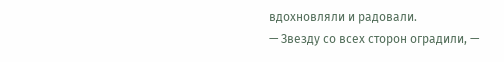вдохновляли и радовали.
— Звезду со всех сторон оградили, —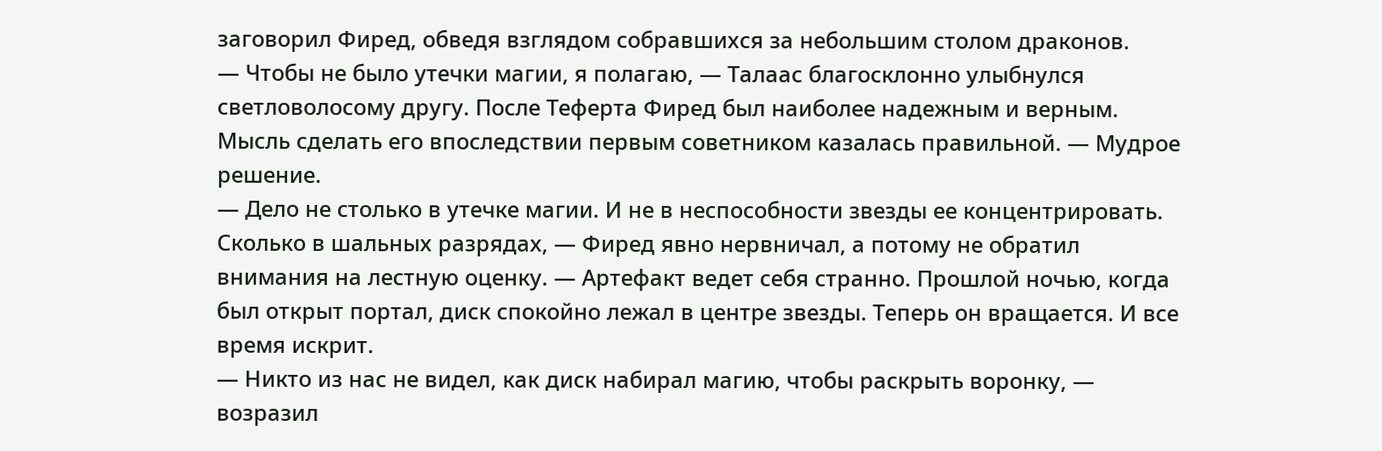заговорил Фиред, обведя взглядом собравшихся за небольшим столом драконов.
— Чтобы не было утечки магии, я полагаю, — Талаас благосклонно улыбнулся светловолосому другу. После Теферта Фиред был наиболее надежным и верным. Мысль сделать его впоследствии первым советником казалась правильной. — Мудрое решение.
— Дело не столько в утечке магии. И не в неспособности звезды ее концентрировать. Сколько в шальных разрядах, — Фиред явно нервничал, а потому не обратил внимания на лестную оценку. — Артефакт ведет себя странно. Прошлой ночью, когда был открыт портал, диск спокойно лежал в центре звезды. Теперь он вращается. И все время искрит.
— Никто из нас не видел, как диск набирал магию, чтобы раскрыть воронку, — возразил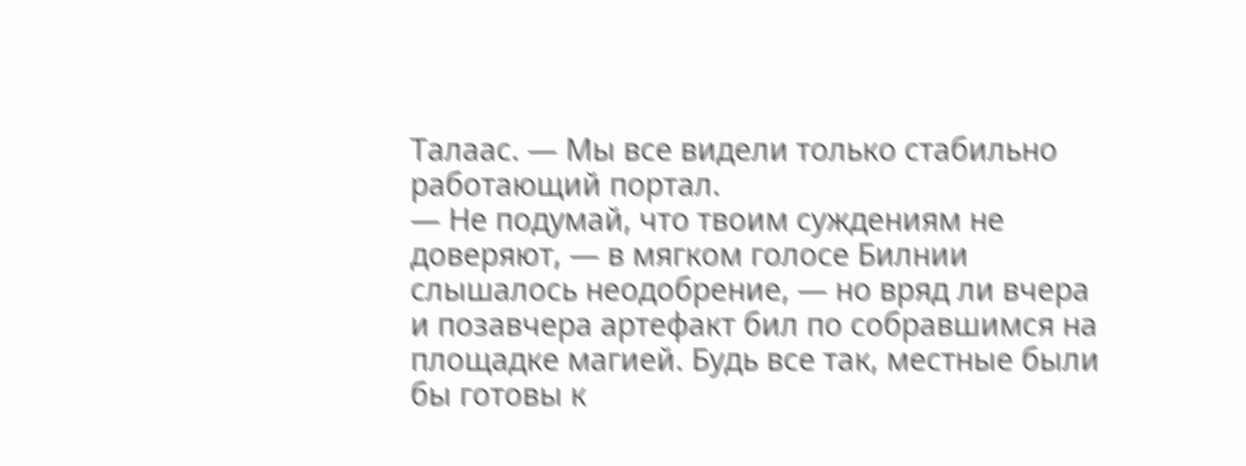Талаас. — Мы все видели только стабильно работающий портал.
— Не подумай, что твоим суждениям не доверяют, — в мягком голосе Билнии слышалось неодобрение, — но вряд ли вчера и позавчера артефакт бил по собравшимся на площадке магией. Будь все так, местные были бы готовы к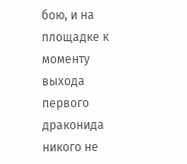бою, и на площадке к моменту выхода первого драконида никого не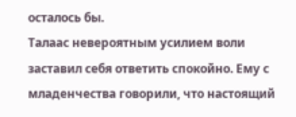осталось бы.
Талаас невероятным усилием воли заставил себя ответить спокойно. Ему с младенчества говорили, что настоящий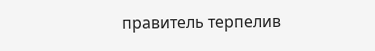правитель терпелив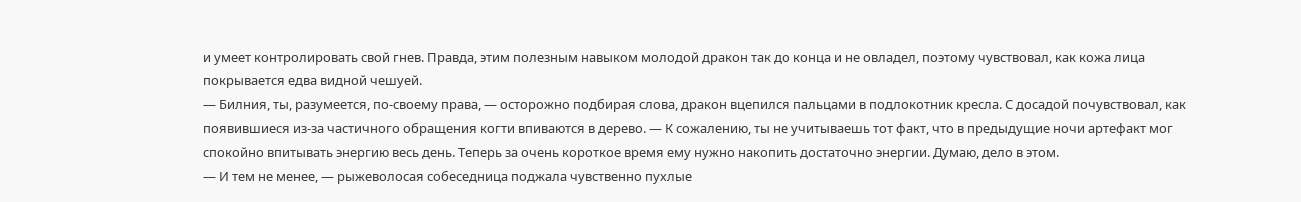и умеет контролировать свой гнев. Правда, этим полезным навыком молодой дракон так до конца и не овладел, поэтому чувствовал, как кожа лица покрывается едва видной чешуей.
— Билния, ты, разумеется, по-своему права, — осторожно подбирая слова, дракон вцепился пальцами в подлокотник кресла. С досадой почувствовал, как появившиеся из-за частичного обращения когти впиваются в дерево. — К сожалению, ты не учитываешь тот факт, что в предыдущие ночи артефакт мог спокойно впитывать энергию весь день. Теперь за очень короткое время ему нужно накопить достаточно энергии. Думаю, дело в этом.
— И тем не менее, — рыжеволосая собеседница поджала чувственно пухлые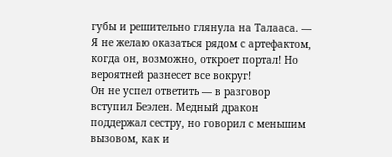губы и решительно глянула на Талааса. — Я не желаю оказаться рядом с артефактом, когда он, возможно, откроет портал! Но вероятней разнесет все вокруг!
Он не успел ответить — в разговор вступил Беэлен. Медный дракон поддержал сестру, но говорил с меньшим вызовом, как и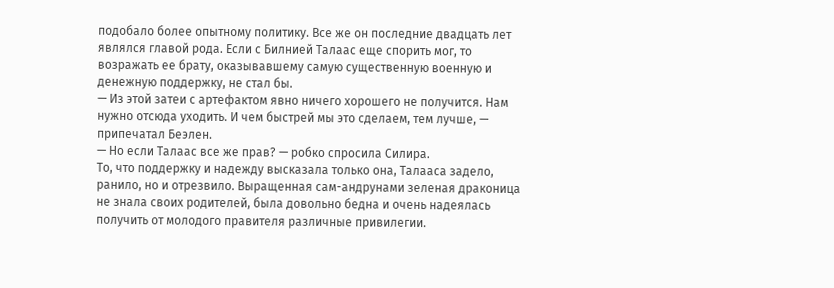подобало более опытному политику. Все же он последние двадцать лет являлся главой рода. Если с Билнией Талаас еще спорить мог, то возражать ее брату, оказывавшему самую существенную военную и денежную поддержку, не стал бы.
— Из этой затеи с артефактом явно ничего хорошего не получится. Нам нужно отсюда уходить. И чем быстрей мы это сделаем, тем лучше, — припечатал Беэлен.
— Но если Талаас все же прав? — робко спросила Силира.
То, что поддержку и надежду высказала только она, Талааса задело, ранило, но и отрезвило. Выращенная сам-андрунами зеленая драконица не знала своих родителей, была довольно бедна и очень надеялась получить от молодого правителя различные привилегии.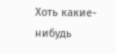Хоть какие-нибудь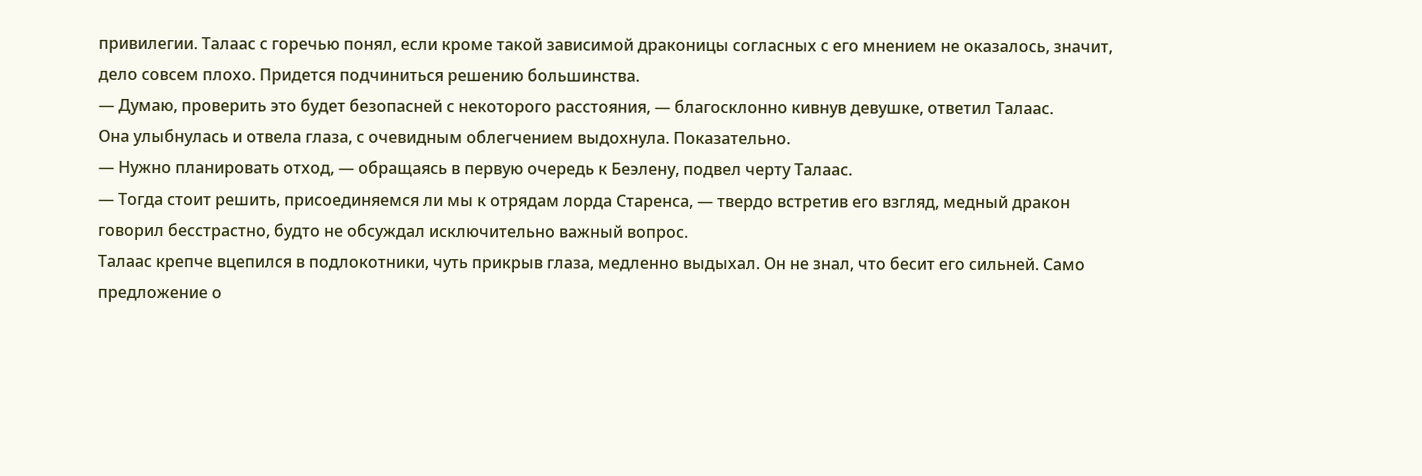привилегии. Талаас с горечью понял, если кроме такой зависимой драконицы согласных с его мнением не оказалось, значит, дело совсем плохо. Придется подчиниться решению большинства.
— Думаю, проверить это будет безопасней с некоторого расстояния, — благосклонно кивнув девушке, ответил Талаас.
Она улыбнулась и отвела глаза, с очевидным облегчением выдохнула. Показательно.
— Нужно планировать отход, — обращаясь в первую очередь к Беэлену, подвел черту Талаас.
— Тогда стоит решить, присоединяемся ли мы к отрядам лорда Старенса, — твердо встретив его взгляд, медный дракон говорил бесстрастно, будто не обсуждал исключительно важный вопрос.
Талаас крепче вцепился в подлокотники, чуть прикрыв глаза, медленно выдыхал. Он не знал, что бесит его сильней. Само предложение о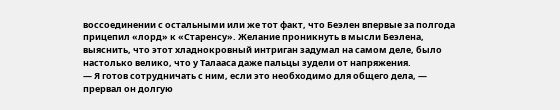воссоединении с остальными или же тот факт, что Беэлен впервые за полгода прицепил «лорд» к «Старенсу». Желание проникнуть в мысли Беэлена, выяснить, что этот хладнокровный интриган задумал на самом деле, было настолько велико, что у Талааса даже пальцы зудели от напряжения.
— Я готов сотрудничать с ним, если это необходимо для общего дела, — прервал он долгую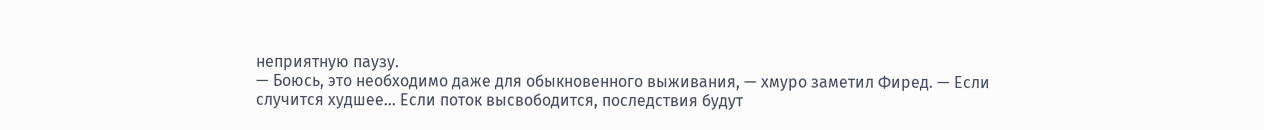неприятную паузу.
— Боюсь, это необходимо даже для обыкновенного выживания, — хмуро заметил Фиред. — Если случится худшее… Если поток высвободится, последствия будут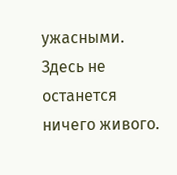ужасными. Здесь не останется ничего живого.